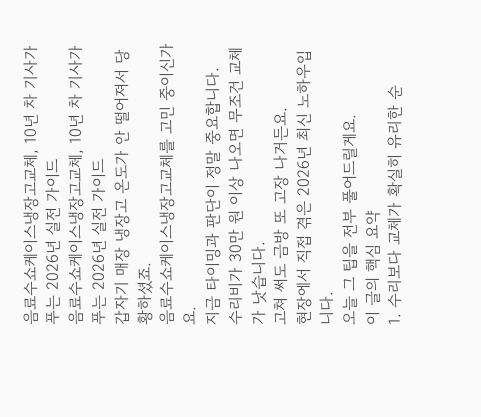음료수쇼케이스냉장고교체, 10년 차 기사가 푸는 2026년 실전 가이드
음료수쇼케이스냉장고교체, 10년 차 기사가 푸는 2026년 실전 가이드
갑자기 매장 냉장고 온도가 안 떨어져서 당황하셨죠.
음료수쇼케이스냉장고교체를 고민 중이신가요.
지금 타이밍과 판단이 정말 중요합니다.
수리비가 30만 원 이상 나오면 무조건 교체가 낫습니다.
고쳐 써도 금방 또 고장 나거든요.
현장에서 직접 겪은 2026년 최신 노하우입니다.
오늘 그 팁을 전부 풀어드릴게요.
이 글의 핵심 요약
1. 수리보다 교체가 확실히 유리한 순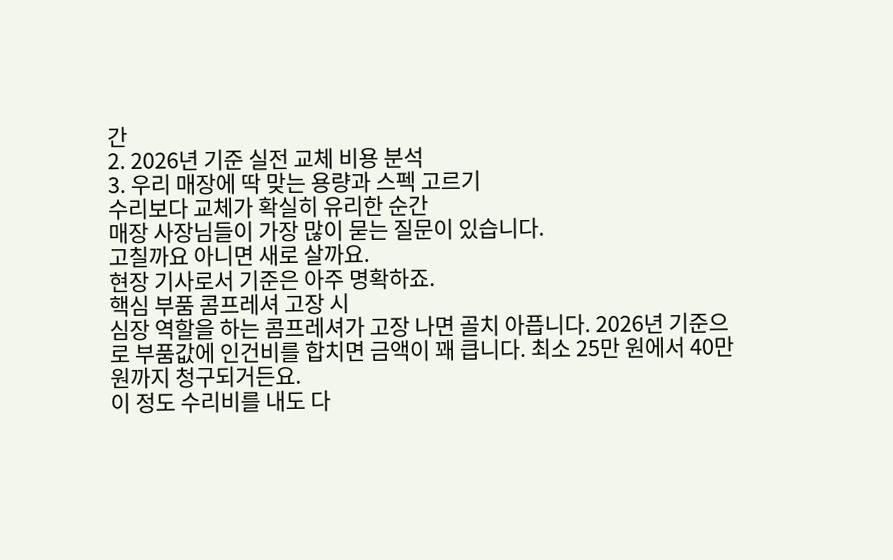간
2. 2026년 기준 실전 교체 비용 분석
3. 우리 매장에 딱 맞는 용량과 스펙 고르기
수리보다 교체가 확실히 유리한 순간
매장 사장님들이 가장 많이 묻는 질문이 있습니다.
고칠까요 아니면 새로 살까요.
현장 기사로서 기준은 아주 명확하죠.
핵심 부품 콤프레셔 고장 시
심장 역할을 하는 콤프레셔가 고장 나면 골치 아픕니다. 2026년 기준으로 부품값에 인건비를 합치면 금액이 꽤 큽니다. 최소 25만 원에서 40만 원까지 청구되거든요.
이 정도 수리비를 내도 다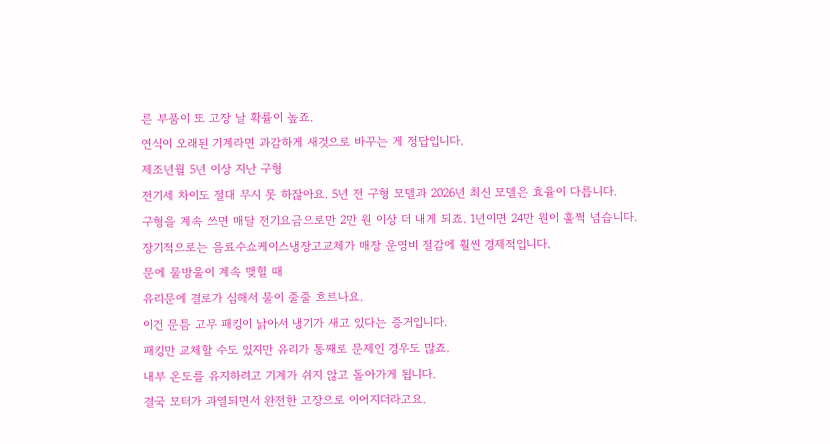른 부품이 또 고장 날 확률이 높죠.
연식이 오래된 기계라면 과감하게 새것으로 바꾸는 게 정답입니다.
제조년월 5년 이상 지난 구형
전기세 차이도 절대 무시 못 하잖아요. 5년 전 구형 모델과 2026년 최신 모델은 효율이 다릅니다.
구형을 계속 쓰면 매달 전기요금으로만 2만 원 이상 더 내게 되죠. 1년이면 24만 원이 훌쩍 넘습니다.
장기적으로는 음료수쇼케이스냉장고교체가 매장 운영비 절감에 훨씬 경제적입니다.
문에 물방울이 계속 맺힐 때
유리문에 결로가 심해서 물이 줄줄 흐르나요.
이건 문틈 고무 패킹이 낡아서 냉기가 새고 있다는 증거입니다.
패킹만 교체할 수도 있지만 유리가 통째로 문제인 경우도 많죠.
내부 온도를 유지하려고 기계가 쉬지 않고 돌아가게 됩니다.
결국 모터가 과열되면서 완전한 고장으로 이어지더라고요.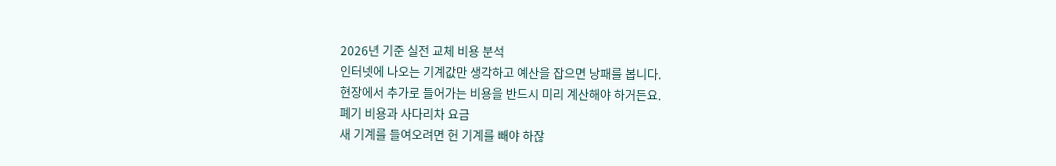2026년 기준 실전 교체 비용 분석
인터넷에 나오는 기계값만 생각하고 예산을 잡으면 낭패를 봅니다.
현장에서 추가로 들어가는 비용을 반드시 미리 계산해야 하거든요.
폐기 비용과 사다리차 요금
새 기계를 들여오려면 헌 기계를 빼야 하잖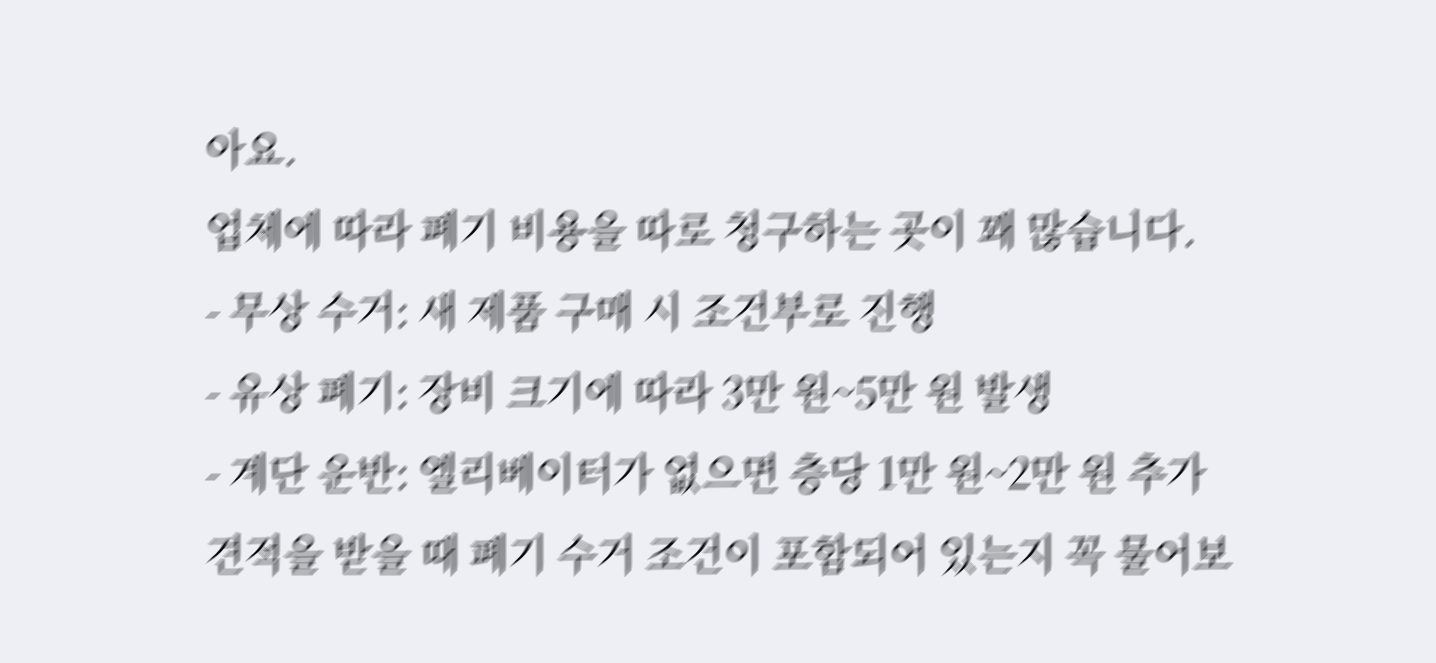아요.
업체에 따라 폐기 비용을 따로 청구하는 곳이 꽤 많습니다.
- 무상 수거: 새 제품 구매 시 조건부로 진행
- 유상 폐기: 장비 크기에 따라 3만 원~5만 원 발생
- 계단 운반: 엘리베이터가 없으면 층당 1만 원~2만 원 추가
견적을 받을 때 폐기 수거 조건이 포함되어 있는지 꼭 물어보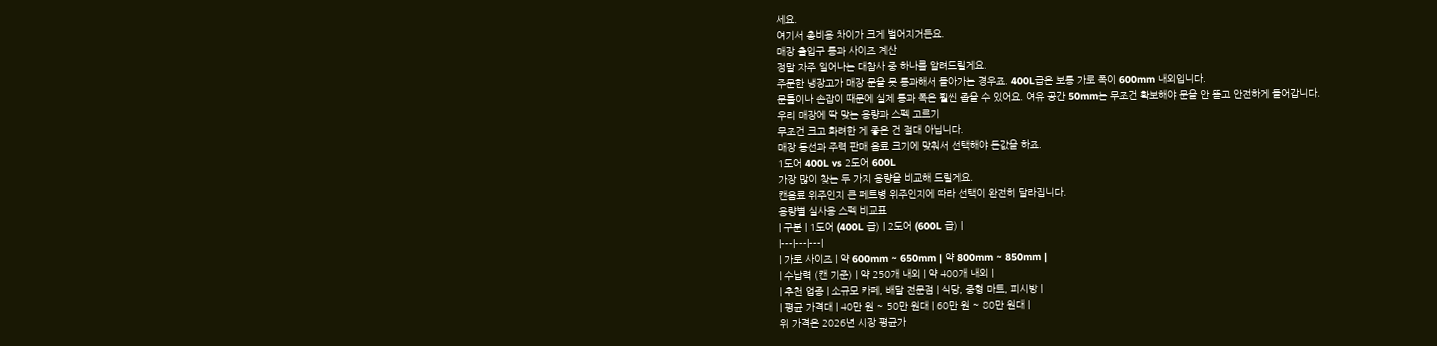세요.
여기서 총비용 차이가 크게 벌어지거든요.
매장 출입구 통과 사이즈 계산
정말 자주 일어나는 대참사 중 하나를 알려드릴게요.
주문한 냉장고가 매장 문을 못 통과해서 돌아가는 경우죠. 400L급은 보통 가로 폭이 600mm 내외입니다.
문틀이나 손잡이 때문에 실제 통과 폭은 훨씬 좁을 수 있어요. 여유 공간 50mm는 무조건 확보해야 문을 안 뜯고 안전하게 들어갑니다.
우리 매장에 딱 맞는 용량과 스펙 고르기
무조건 크고 화려한 게 좋은 건 절대 아닙니다.
매장 동선과 주력 판매 음료 크기에 맞춰서 선택해야 돈값을 하죠.
1도어 400L vs 2도어 600L
가장 많이 찾는 두 가지 용량을 비교해 드릴게요.
캔음료 위주인지 큰 페트병 위주인지에 따라 선택이 완전히 달라집니다.
용량별 실사용 스펙 비교표
| 구분 | 1도어 (400L 급) | 2도어 (600L 급) |
|---|---|---|
| 가로 사이즈 | 약 600mm ~ 650mm | 약 800mm ~ 850mm |
| 수납력 (캔 기준) | 약 250개 내외 | 약 400개 내외 |
| 추천 업종 | 소규모 카페, 배달 전문점 | 식당, 중형 마트, 피시방 |
| 평균 가격대 | 40만 원 ~ 50만 원대 | 60만 원 ~ 80만 원대 |
위 가격은 2026년 시장 평균가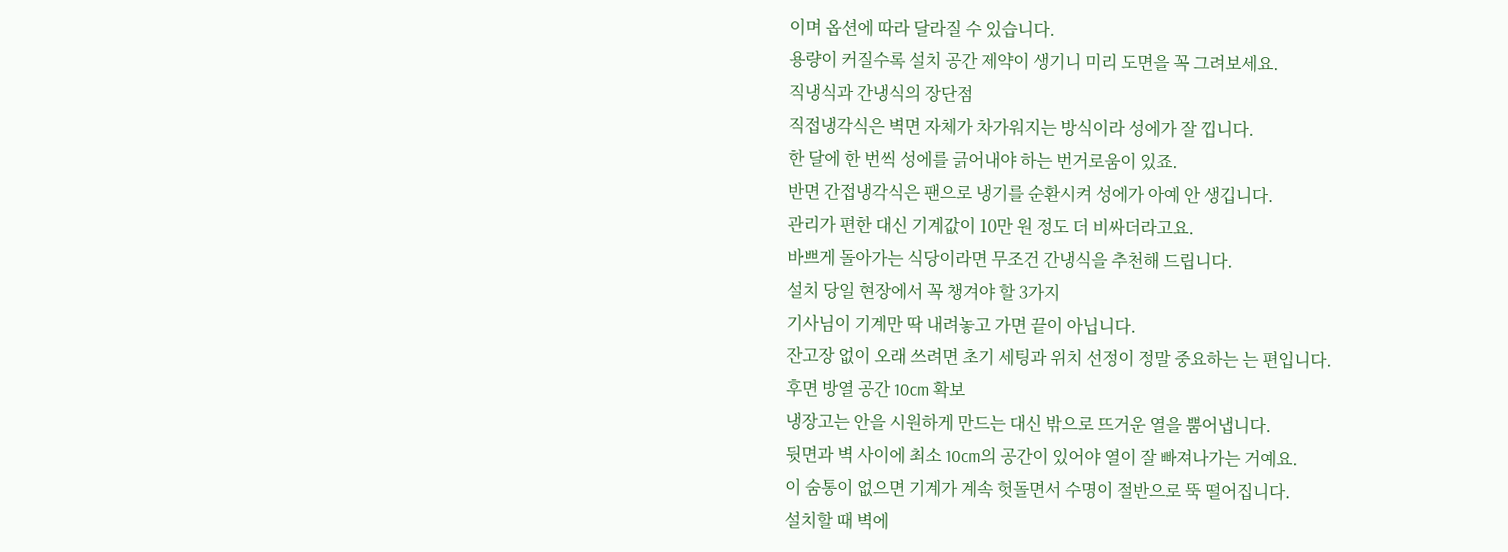이며 옵션에 따라 달라질 수 있습니다.
용량이 커질수록 설치 공간 제약이 생기니 미리 도면을 꼭 그려보세요.
직냉식과 간냉식의 장단점
직접냉각식은 벽면 자체가 차가워지는 방식이라 성에가 잘 낍니다.
한 달에 한 번씩 성에를 긁어내야 하는 번거로움이 있죠.
반면 간접냉각식은 팬으로 냉기를 순환시켜 성에가 아예 안 생깁니다.
관리가 편한 대신 기계값이 10만 원 정도 더 비싸더라고요.
바쁘게 돌아가는 식당이라면 무조건 간냉식을 추천해 드립니다.
설치 당일 현장에서 꼭 챙겨야 할 3가지
기사님이 기계만 딱 내려놓고 가면 끝이 아닙니다.
잔고장 없이 오래 쓰려면 초기 세팅과 위치 선정이 정말 중요하는 는 편입니다.
후면 방열 공간 10cm 확보
냉장고는 안을 시원하게 만드는 대신 밖으로 뜨거운 열을 뿜어냅니다.
뒷면과 벽 사이에 최소 10cm의 공간이 있어야 열이 잘 빠져나가는 거예요.
이 숨통이 없으면 기계가 계속 헛돌면서 수명이 절반으로 뚝 떨어집니다.
설치할 때 벽에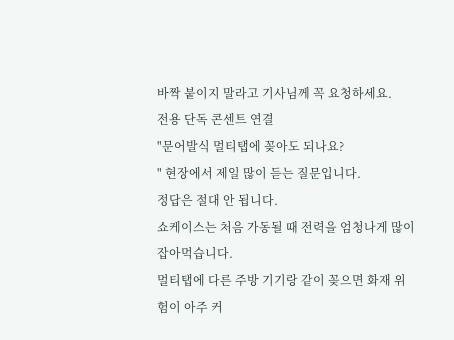바짝 붙이지 말라고 기사님께 꼭 요청하세요.
전용 단독 콘센트 연결
"문어발식 멀티탭에 꽂아도 되나요?
" 현장에서 제일 많이 듣는 질문입니다.
정답은 절대 안 됩니다.
쇼케이스는 처음 가동될 때 전력을 엄청나게 많이 잡아먹습니다.
멀티탭에 다른 주방 기기랑 같이 꽂으면 화재 위험이 아주 커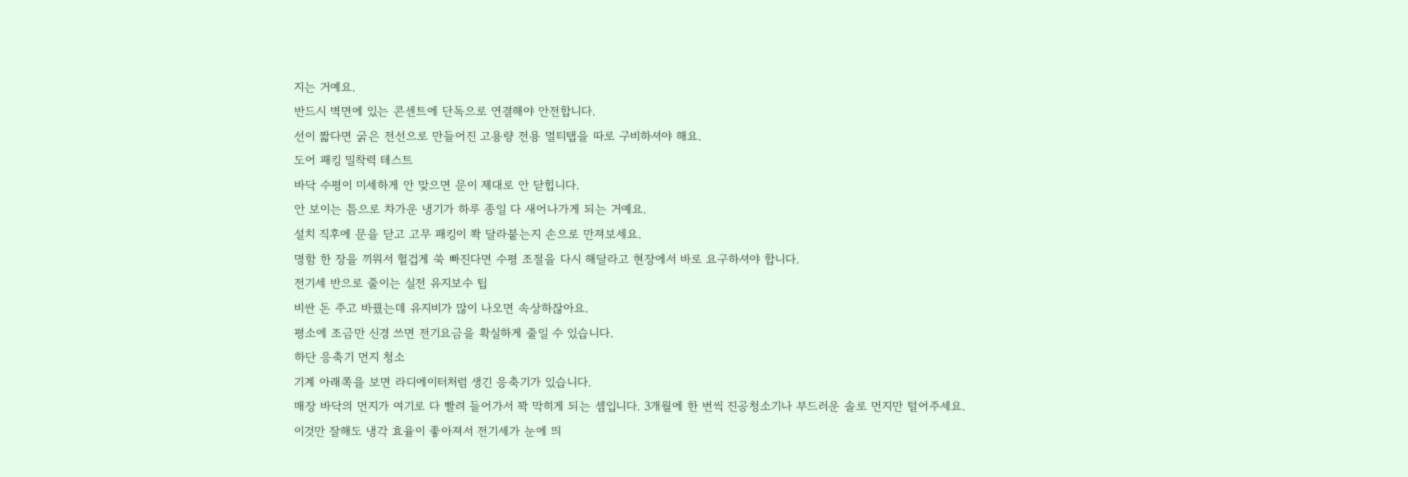지는 거예요.
반드시 벽면에 있는 콘센트에 단독으로 연결해야 안전합니다.
선이 짧다면 굵은 전선으로 만들어진 고용량 전용 멀티탭을 따로 구비하셔야 해요.
도어 패킹 밀착력 테스트
바닥 수평이 미세하게 안 맞으면 문이 제대로 안 닫힙니다.
안 보이는 틈으로 차가운 냉기가 하루 종일 다 새어나가게 되는 거예요.
설치 직후에 문을 닫고 고무 패킹이 쫙 달라붙는지 손으로 만져보세요.
명함 한 장을 끼워서 헐겁게 쑥 빠진다면 수평 조절을 다시 해달라고 현장에서 바로 요구하셔야 합니다.
전기세 반으로 줄이는 실전 유지보수 팁
비싼 돈 주고 바꿨는데 유지비가 많이 나오면 속상하잖아요.
평소에 조금만 신경 쓰면 전기요금을 확실하게 줄일 수 있습니다.
하단 응축기 먼지 청소
기계 아래쪽을 보면 라디에이터처럼 생긴 응축기가 있습니다.
매장 바닥의 먼지가 여기로 다 빨려 들어가서 꽉 막히게 되는 셈입니다. 3개월에 한 번씩 진공청소기나 부드러운 솔로 먼지만 털어주세요.
이것만 잘해도 냉각 효율이 좋아져서 전기세가 눈에 띄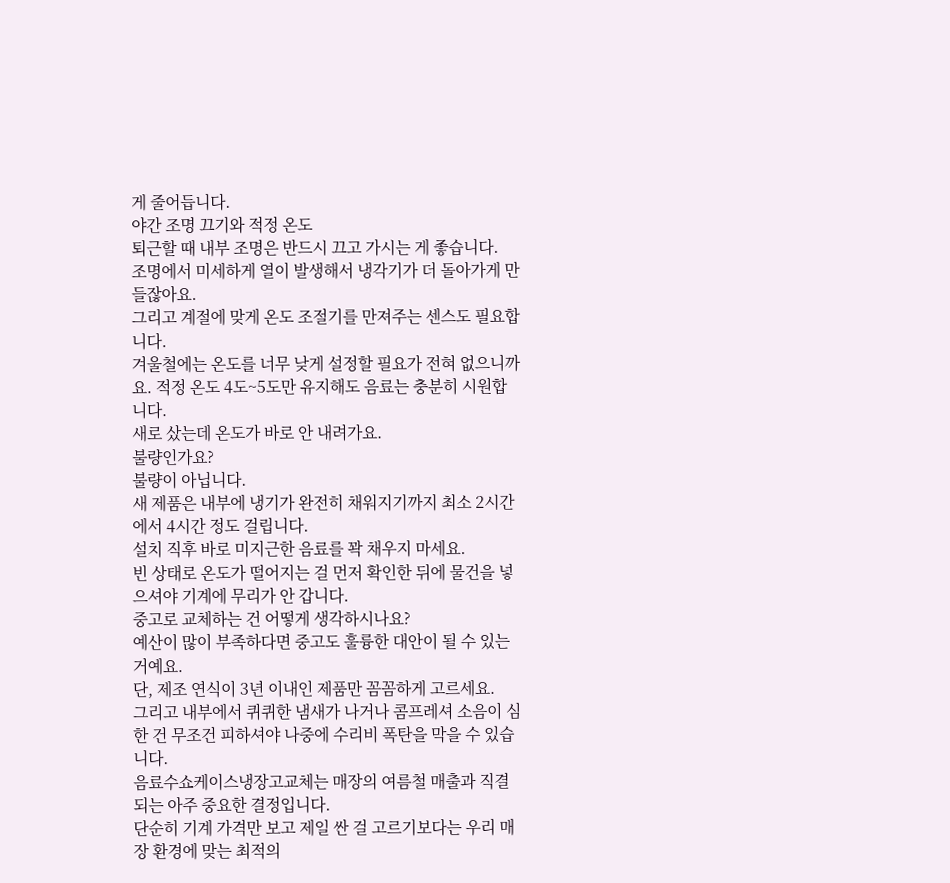게 줄어듭니다.
야간 조명 끄기와 적정 온도
퇴근할 때 내부 조명은 반드시 끄고 가시는 게 좋습니다.
조명에서 미세하게 열이 발생해서 냉각기가 더 돌아가게 만들잖아요.
그리고 계절에 맞게 온도 조절기를 만져주는 센스도 필요합니다.
겨울철에는 온도를 너무 낮게 설정할 필요가 전혀 없으니까요. 적정 온도 4도~5도만 유지해도 음료는 충분히 시원합니다.
새로 샀는데 온도가 바로 안 내려가요.
불량인가요?
불량이 아닙니다.
새 제품은 내부에 냉기가 완전히 채워지기까지 최소 2시간에서 4시간 정도 걸립니다.
설치 직후 바로 미지근한 음료를 꽉 채우지 마세요.
빈 상태로 온도가 떨어지는 걸 먼저 확인한 뒤에 물건을 넣으셔야 기계에 무리가 안 갑니다.
중고로 교체하는 건 어떻게 생각하시나요?
예산이 많이 부족하다면 중고도 훌륭한 대안이 될 수 있는 거예요.
단, 제조 연식이 3년 이내인 제품만 꼼꼼하게 고르세요.
그리고 내부에서 퀴퀴한 냄새가 나거나 콤프레셔 소음이 심한 건 무조건 피하셔야 나중에 수리비 폭탄을 막을 수 있습니다.
음료수쇼케이스냉장고교체는 매장의 여름철 매출과 직결되는 아주 중요한 결정입니다.
단순히 기계 가격만 보고 제일 싼 걸 고르기보다는 우리 매장 환경에 맞는 최적의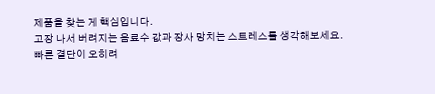제품을 찾는 게 핵심입니다.
고장 나서 버려지는 음료수 값과 장사 망치는 스트레스를 생각해보세요.
빠른 결단이 오히려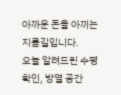아까운 돈을 아끼는 지름길입니다.
오늘 알려드린 수평 확인, 방열 공간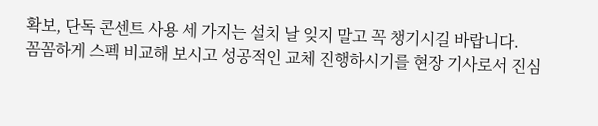확보, 단독 콘센트 사용 세 가지는 설치 날 잊지 말고 꼭 챙기시길 바랍니다.
꼼꼼하게 스펙 비교해 보시고 성공적인 교체 진행하시기를 현장 기사로서 진심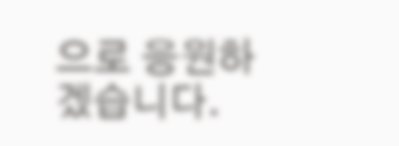으로 응원하겠습니다.